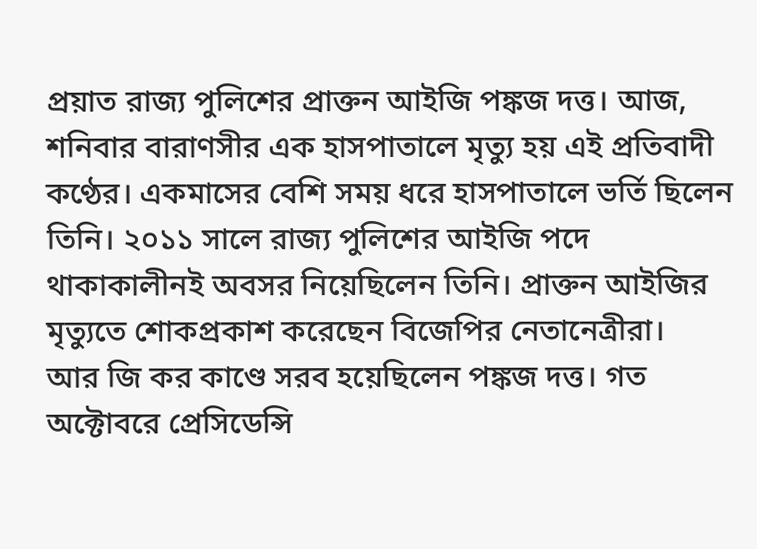প্রয়াত রাজ্য পুলিশের প্রাক্তন আইজি পঙ্কজ দত্ত। আজ, শনিবার বারাণসীর এক হাসপাতালে মৃত্যু হয় এই প্রতিবাদী কণ্ঠের। একমাসের বেশি সময় ধরে হাসপাতালে ভর্তি ছিলেন তিনি। ২০১১ সালে রাজ্য পুলিশের আইজি পদে থাকাকালীনই অবসর নিয়েছিলেন তিনি। প্রাক্তন আইজির মৃত্যুতে শোকপ্রকাশ করেছেন বিজেপির নেতানেত্রীরা।
আর জি কর কাণ্ডে সরব হয়েছিলেন পঙ্কজ দত্ত। গত অক্টোবরে প্রেসিডেন্সি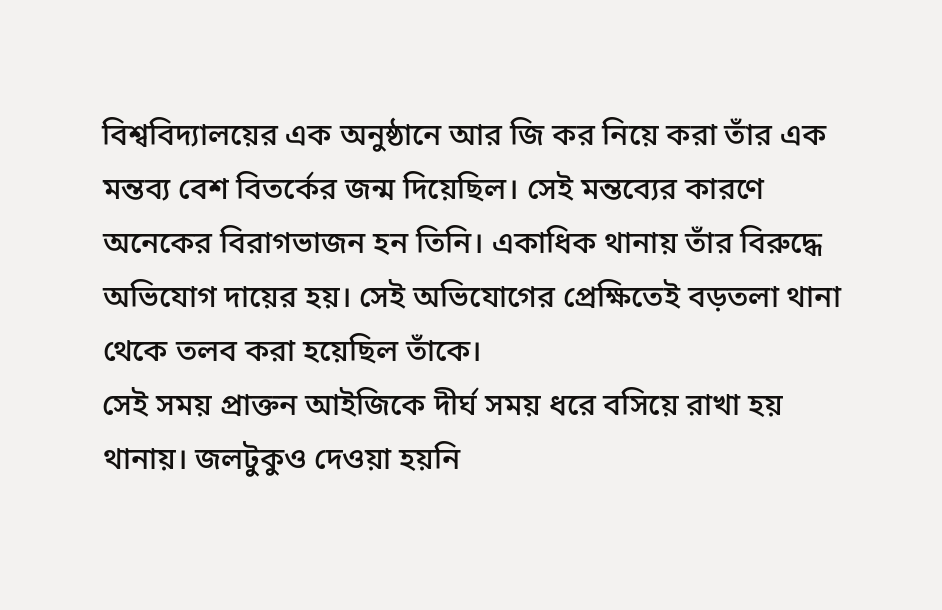বিশ্ববিদ্যালয়ের এক অনুষ্ঠানে আর জি কর নিয়ে করা তাঁর এক মন্তব্য বেশ বিতর্কের জন্ম দিয়েছিল। সেই মন্তব্যের কারণে অনেকের বিরাগভাজন হন তিনি। একাধিক থানায় তাঁর বিরুদ্ধে অভিযোগ দায়ের হয়। সেই অভিযোগের প্রেক্ষিতেই বড়তলা থানা থেকে তলব করা হয়েছিল তাঁকে।
সেই সময় প্রাক্তন আইজিকে দীর্ঘ সময় ধরে বসিয়ে রাখা হয় থানায়। জলটুকুও দেওয়া হয়নি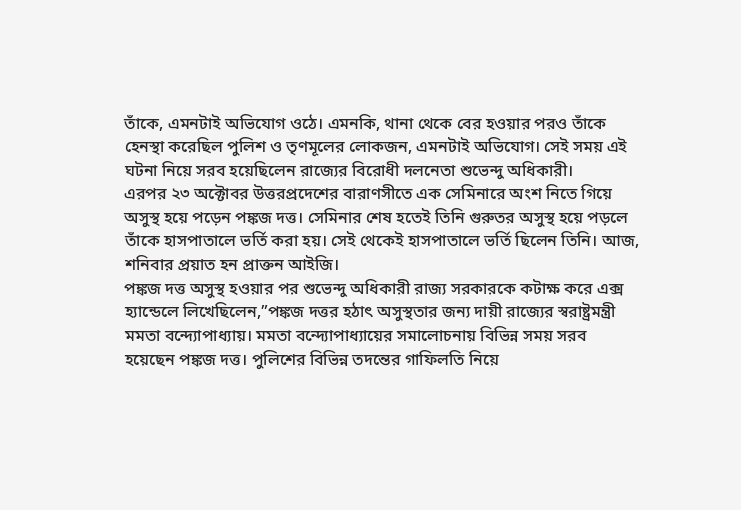তাঁকে, এমনটাই অভিযোগ ওঠে। এমনকি, থানা থেকে বের হওয়ার পরও তাঁকে হেনস্থা করেছিল পুলিশ ও তৃণমূলের লোকজন, এমনটাই অভিযোগ। সেই সময় এই ঘটনা নিয়ে সরব হয়েছিলেন রাজ্যের বিরোধী দলনেতা শুভেন্দু অধিকারী।
এরপর ২৩ অক্টোবর উত্তরপ্রদেশের বারাণসীতে এক সেমিনারে অংশ নিতে গিয়ে অসুস্থ হয়ে পড়েন পঙ্কজ দত্ত। সেমিনার শেষ হতেই তিনি গুরুতর অসুস্থ হয়ে পড়লে তাঁকে হাসপাতালে ভর্তি করা হয়। সেই থেকেই হাসপাতালে ভর্তি ছিলেন তিনি। আজ, শনিবার প্রয়াত হন প্রাক্তন আইজি।
পঙ্কজ দত্ত অসুস্থ হওয়ার পর শুভেন্দু অধিকারী রাজ্য সরকারকে কটাক্ষ করে এক্স হ্যান্ডেলে লিখেছিলেন,”পঙ্কজ দত্তর হঠাৎ অসুস্থতার জন্য দায়ী রাজ্যের স্বরাষ্ট্রমন্ত্রী মমতা বন্দ্যোপাধ্যায়। মমতা বন্দ্যোপাধ্যায়ের সমালোচনায় বিভিন্ন সময় সরব হয়েছেন পঙ্কজ দত্ত। পুলিশের বিভিন্ন তদন্তের গাফিলতি নিয়ে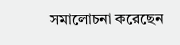সমালোচনা করেছেন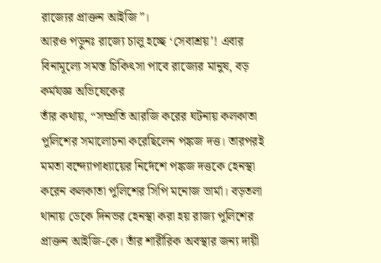রাজ্যের প্রাক্তন আইজি”।
আরও পড়ুনঃ রাজ্যে চালু হচ্ছে ‘সেবাশ্রয়’! এবার বিনামূল্যে সমস্ত চিকিৎসা পাবে রাজ্যের মানুষ, বড় কর্মযজ্ঞ অভিষেকের
তাঁর কথায়, “সম্প্রতি আরজি করের ঘটনায় কলকাতা পুলিশের সমালোচনা করেছিলেন পঙ্কজ দত্ত। তারপরই মমতা বন্দ্যোপাধ্যায়ের নির্দেশে পঙ্কজ দত্তকে হেনস্থা করেন কলকাতা পুলিশের সিপি মনোজ ভার্মা। বড়তলা থানায় ডেকে দিনভর হেনস্থা করা হয় রাজ্য পুলিশের প্রাক্তন আইজি-কে। তাঁর শারীরিক অবস্থার জন্য দায়ী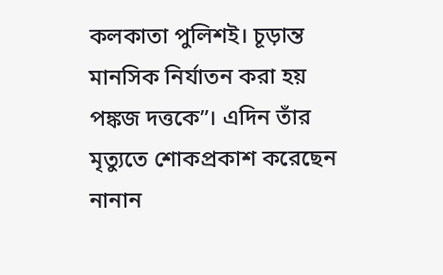কলকাতা পুলিশই। চূড়ান্ত মানসিক নির্যাতন করা হয় পঙ্কজ দত্তকে”। এদিন তাঁর মৃত্যুতে শোকপ্রকাশ করেছেন নানান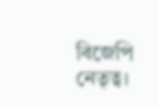বিজেপি নেতৃত্ব।